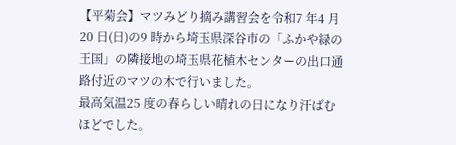【平菊会】マツみどり摘み講習会を令和7 年4 月20 日(日)の9 時から埼玉県深谷市の「ふかや緑の王国」の隣接地の埼玉県花植木センターの出口通路付近のマツの木で行いました。
最高気温25 度の春らしい晴れの日になり汗ばむほどでした。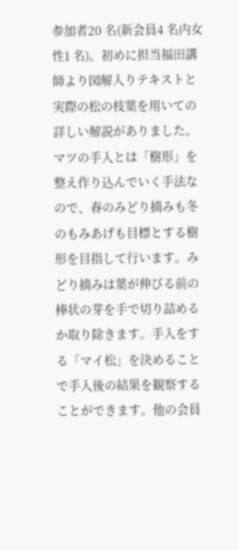参加者20 名(新会員4 名内女性1 名)。初めに担当福田講師より図解入りテキストと実際の松の枝葉を用いての詳しい解説がありました。マツの手入とは「樹形」を整え作り込んでいく手法なので、春のみどり摘みも冬のもみあげも目標とする樹形を目指して行います。みどり摘みは葉が伸びる前の棒状の芽を手で切り詰めるか取り除きます。手入をする「マイ松」を決めることで手入後の結果を観察することができます。他の会員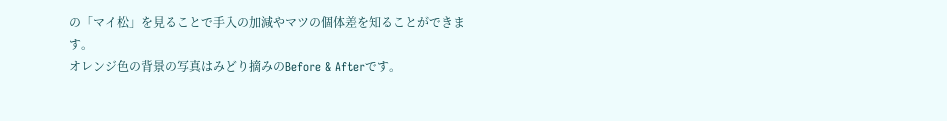の「マイ松」を見ることで手入の加減やマツの個体差を知ることができます。
オレンジ色の背景の写真はみどり摘みのBefore & Afterです。